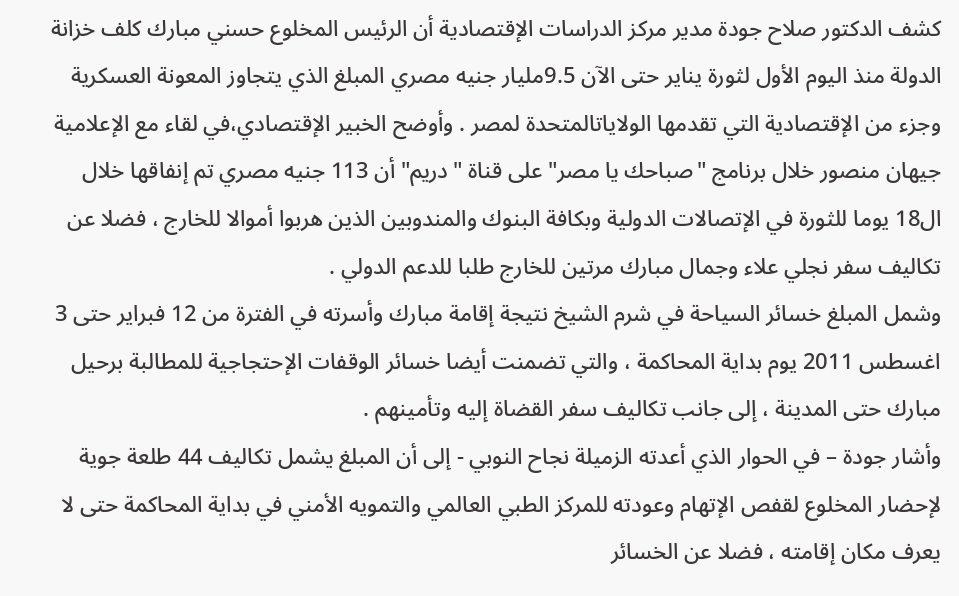كشف الدكتور صلاح جودة مدير مركز الدراسات الإقتصادية أن الرئيس المخلوع حسني مبارك كلف خزانة الدولة منذ اليوم الأول لثورة يناير حتى الآن 9.5مليار جنيه مصري المبلغ الذي يتجاوز المعونة العسكرية وجزء من الإقتصادية التي تقدمها الولاياتالمتحدة لمصر . وأوضح الخبير الإقتصادي،في لقاء مع الإعلامية جيهان منصور خلال برنامج "صباحك يا مصر" على قناة "دريم" أن 113 جنيه مصري تم إنفاقها خلال ال18 يوما للثورة في الإتصالات الدولية وبكافة البنوك والمندوبين الذين هربوا أموالا للخارج ، فضلا عن تكاليف سفر نجلي علاء وجمال مبارك مرتين للخارج طلبا للدعم الدولي .
وشمل المبلغ خسائر السياحة في شرم الشيخ نتيجة إقامة مبارك وأسرته في الفترة من 12 فبراير حتى 3 اغسطس 2011 يوم بداية المحاكمة ، والتي تضمنت أيضا خسائر الوقفات الإحتجاجية للمطالبة برحيل مبارك حتى المدينة ، إلى جانب تكاليف سفر القضاة إليه وتأمينهم .
وأشار جودة – في الحوار الذي أعدته الزميلة نجاح النوبي - إلى أن المبلغ يشمل تكاليف 44 طلعة جوية لإحضار المخلوع لقفص الإتهام وعودته للمركز الطبي العالمي والتمويه الأمني في بداية المحاكمة حتى لا يعرف مكان إقامته ، فضلا عن الخسائر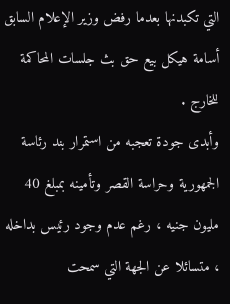التي تكبدنها بعدما رفض وزير الإعلام السابق أسامة هيكل بيع حق بث جلسات المحاكمة للخارج .
وأبدى جودة تعجبه من استمرار بند رئاسة الجمهورية وحراسة القصر وتأمينه بمبلغ 40 مليون جنيه ، رغم عدم وجود رئيس بداخله ، متسائلا عن الجهة التي سمحت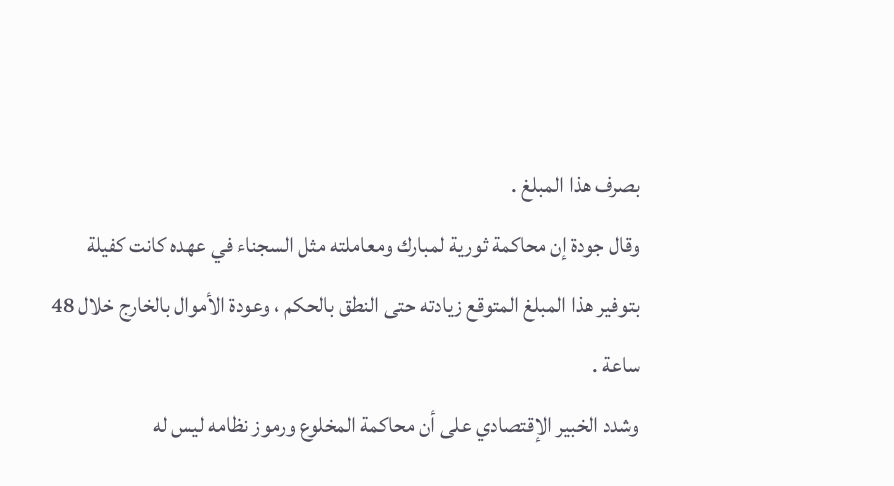بصرف هذا المبلغ .
وقال جودة إن محاكمة ثورية لمبارك ومعاملته مثل السجناء في عهده كانت كفيلة بتوفير هذا المبلغ المتوقع زيادته حتى النطق بالحكم ، وعودة الأموال بالخارج خلال 48 ساعة .
وشدد الخبير الإقتصادي على أن محاكمة المخلوع ورموز نظامه ليس له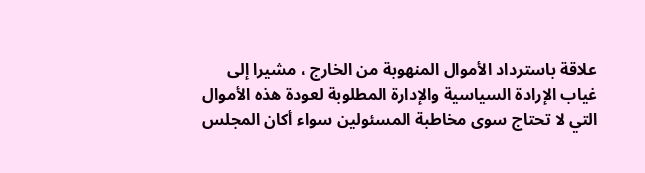علاقة باسترداد الأموال المنهوبة من الخارج ، مشيرا إلى غياب الإرادة السياسية والإدارة المطلوبة لعودة هذه الأموال التي لا تحتاج سوى مخاطبة المسئولين سواء أكان المجلس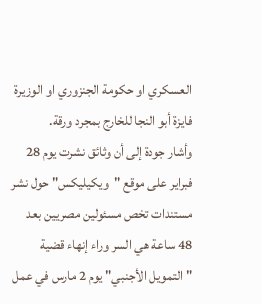العسكري او حكومة الجنزوري او الوزيرة فايزة أبو النجا للخارج بمجرد ورقة.
وأشار جودة إلى أن وثائق نشرت يوم 28 فبراير على موقع "ويكيليكس" حول نشر مستندات تخص مسئولين مصريين بعد 48 ساعة هي السر وراء إنهاء قضية "التمويل الأجنبي" يوم 2 مارس في عمل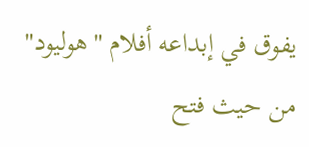يفوق في إبداعه أفلام "هوليود" من حيث فتح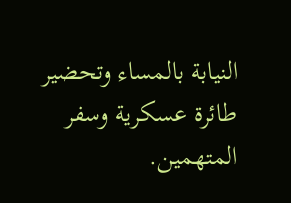النيابة بالمساء وتحضير طائرة عسكرية وسفر المتهمين.